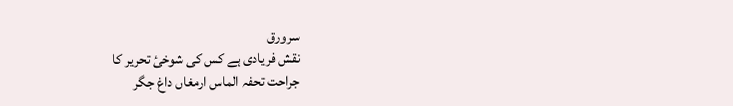سرورق
نقش فریادی ہے کس کی شوخیٔ تحریر کا
جراحت تحفہ الماس ارمغاں داغ جگر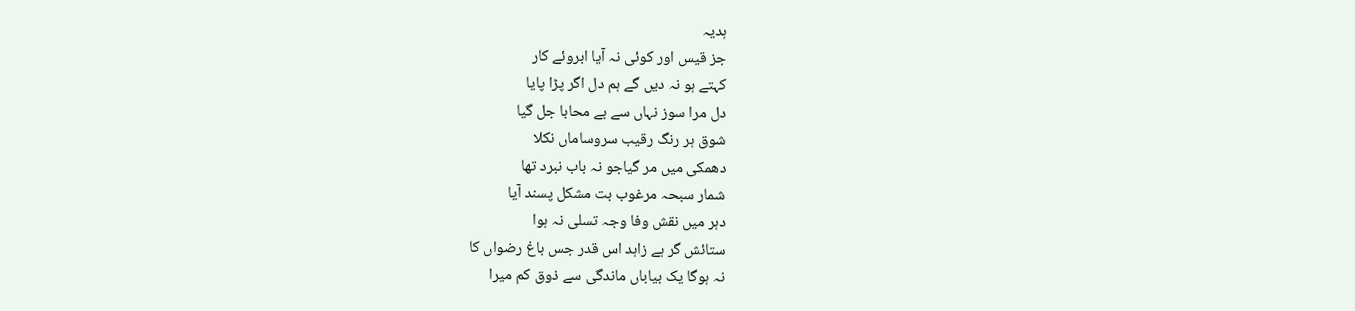ہدیہ
جز قیس اور کوئی نہ آیا ابروئے کار
کہتے ہو نہ دیں گے ہم دل اگر پڑا پایا
دل مرا سوز نہاں سے بے محابا جل گیا
شوق ہر رنگ رقیب سروساماں نکلا
دھمکی میں مر گیاجو نہ باب نبرد تھا
شمار سبحہ مرغوب بت مشکل پسند آیا
دہر میں نقش وفا وجہ تسلی نہ ہوا
ستائش گر ہے زاہد اس قدر جس باغ رضواں کا
نہ ہوگا یک بیاباں ماندگی سے ذوق کم میرا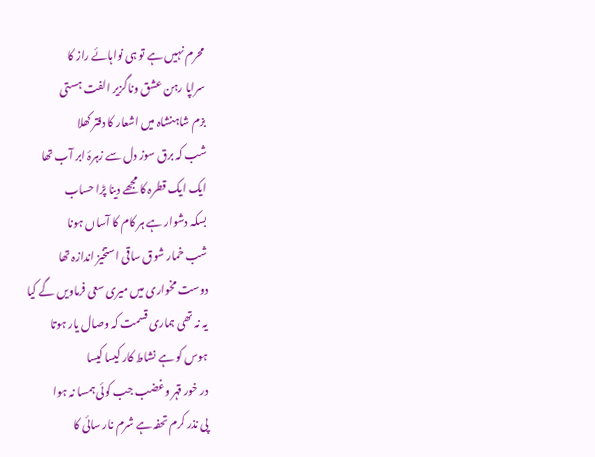محرم نہیں ہے تو ہی نواہائے راز کا
سراپا رہن عشق وناگزیر الفت ہستی
بزم شاہنشاہ میں اشعار کا دفتر کھلا
شب کہ برق سوز دل سے زہرۂ ابر آب تھا
ایک ایک قطرہ کا مجھے دینا پڑا حساب
بسکہ دشوار ہے ہر کام کا آساں ہونا
شب خمار شوق ساقی استخیز اندازہ تھا
دوست مخواری میں میری سعی فرماویں گے کیا
یہ نہ تھی ہماری قسمت کہ وصال یار ہوتا
ہوس کو ہے نشاط کار کیسا کیسا
در خور قہر وغضب جب کوئی ہمسا نہ ہوا
پی نذر کرم تحفہ ہے شرم نار سائی کا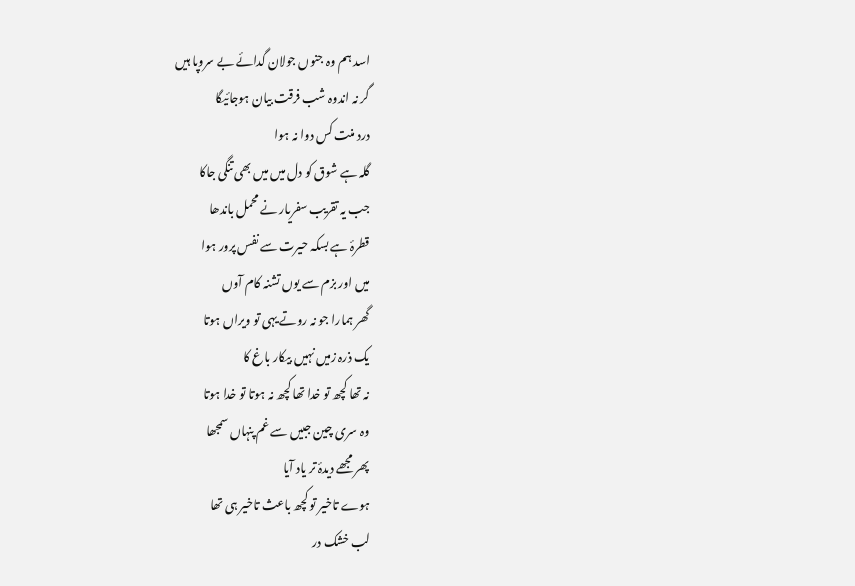اسد ہم وہ جنوں جولان گدائے بے سروپا ہیں
گر نہ اندوہ شب فرقت بیان ہوجائیگا
درد منت کس دوا نہ ہوا
گلہ ہے شوق کو دل میں میں بھی تنگی جاکا
جب یہ تقریب سفریار نے محمل باندھا
قطرۂ ہے بسکہ حیرت سے نفس پرور ہوا
میں اور بزم سے یوں تشنہ کام آوں
گھر ہمارا جو نہ روتے یہی تو ویراں ہوتا
یک ذرہ زمیں نہیں بیکار باغ کا
نہ تھا کچھ تو خدا تھا کچھ نہ ہوتا تو خدا ہوتا
وہ سری چین جبیں سے غم پنہاں سمجھا
پھر مجھے دیدۂ تر یاد آیا
ہوے تاخیر تو کچھ باعث تاخیر ہی تھا
لب خشک در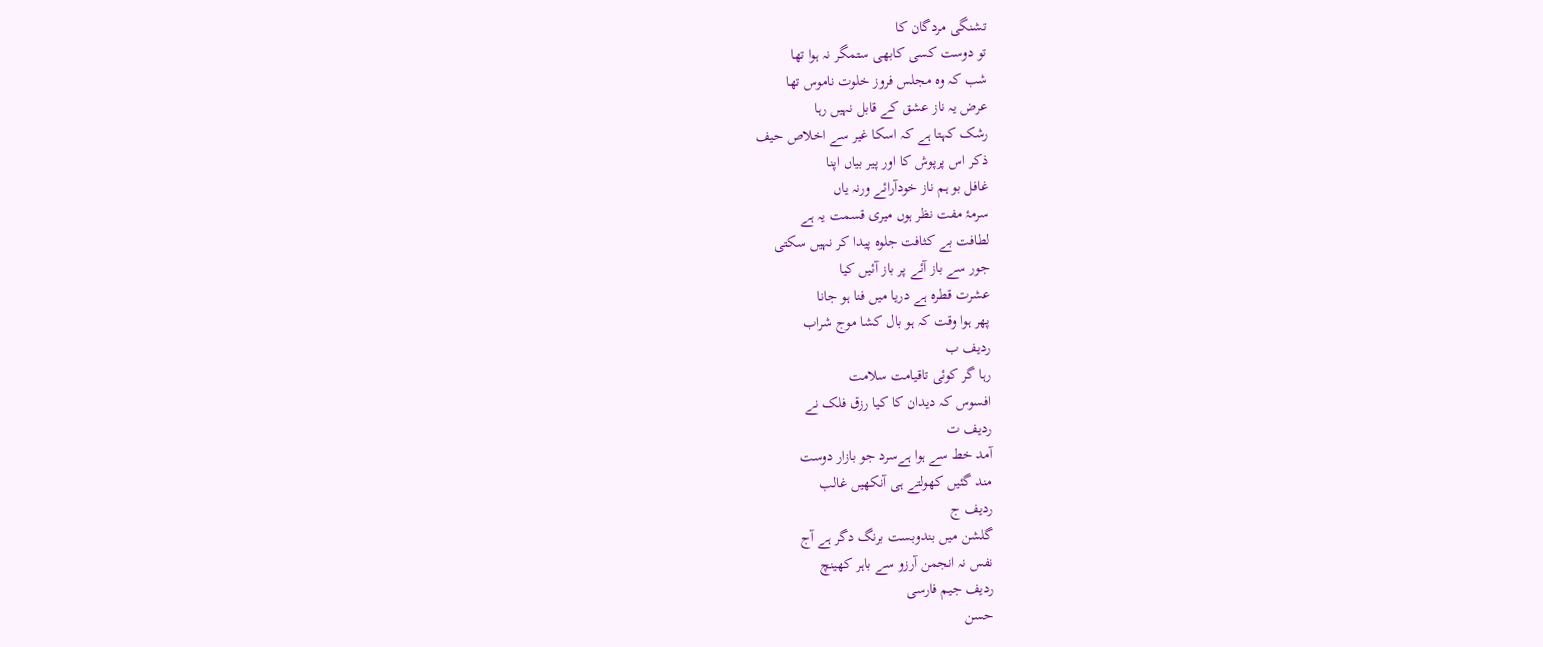تشنگی مردگان کا
تو دوست کسی کابھی ستمگر نہ ہوا تھا
شب کہ وہ مجلس فروز خلوت ناموس تھا
عرض یہ ناز عشق کے قابل نہیں رہا
رشک کہتا ہے کہ اسکا غیر سے اخلاص حیف
ذکر اس پرپوش کا اور پیر بیاں اپنا
غافل بو ہم ناز خودآرائے ورنہ یاں
سرمۂ مفت نظر ہوں میری قسمت یہ ہے
لطافت بے کثافت جلوہ پیدا کر نہیں سکتی
جور سے باز آئے پر باز آئیں کیا
عشرت قطرہ ہے دریا میں فنا ہو جانا
پھر ہوا وقت کہ ہو بال کشا موج شراب
ردیف ب
رہا گر کوئی تاقیامت سلامت
افسوس کہ دیدان کا کیا رزق فلک نے
ردیف ت
آمد خط سے ہوا ہےسرد جو بازار دوست
مند گئیں کھولتے ہی آنکھیں غالب
ردیف ج
گلشن میں بندوبست برنگ دگر ہے آج
نفس نہ انجمن آرزو سے باہر کھینچ
ردیف جیم فارسی
حسن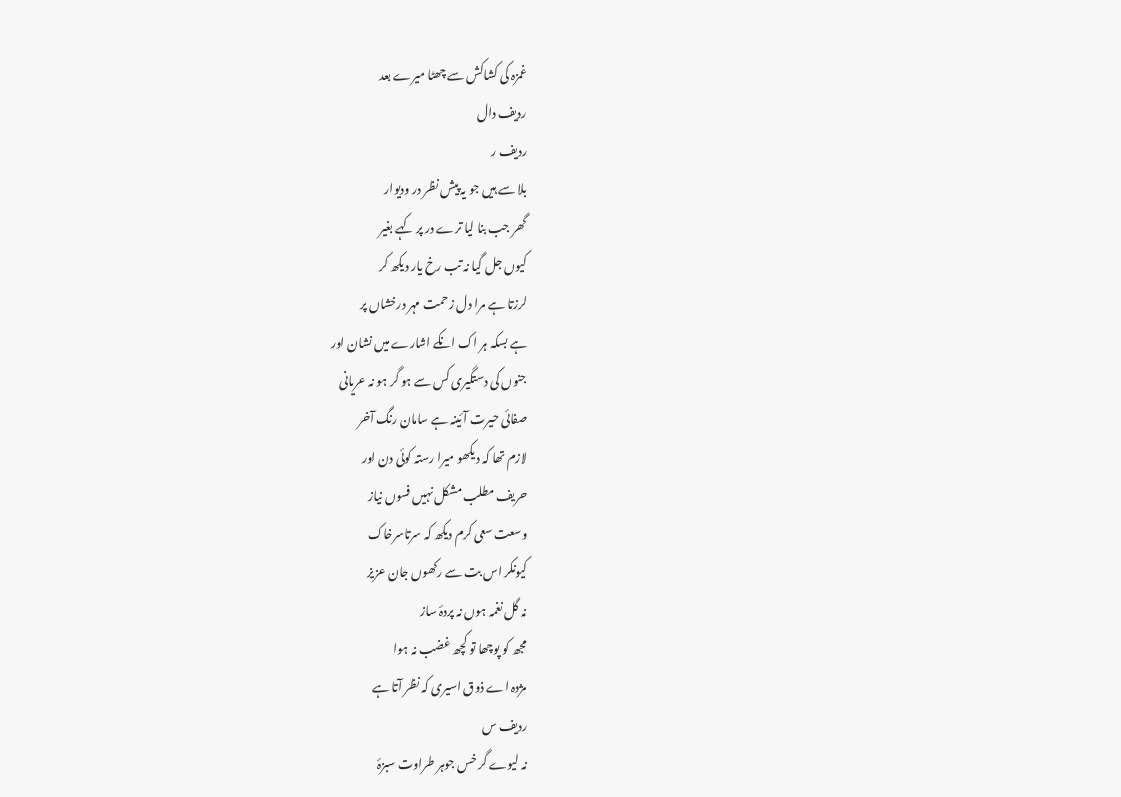غمزہ کی کشاکش سے چھٹا میرے بعد
ردیف دال
ردیف ر
بلا سے ہیں جو یہ پیش نظر در ودیوار
گھر جب بنا لیا ترے در پر کہے بغیر
کیوں جل گیا نہ تب رخ یار دیکھ کر
لرزتا ہے مرا دل زحمت مہر درخشاں پر
ہے بسکہ ہر اک انکے اشارے میں نشان اور
جنوں کی دستگیری کس سے ہو گر ہو نہ عریانی
صفائی حیرت آئینہ ہے سامان رنگ آخر
لازم تھا کہ دیکھو میرا رستہ کوئی دن اور
حریف مطلب مشکل نہیں فسوں نیاز
وسعت سعی کرم دیکھ کہ سرتاسرخاک
کیونکر اس بت سے رکھوں جان عزیز
نہ گل نغمہ ہوں نہ پردۂ ساز
مجھ کو پوچھا تو کچھ غضب نہ ہوا
مژدہ اے ذوق اسیری کہ نظر آتا ہے
ردیف س
نہ لیوے گر خس جوہر طراوت سبزۂ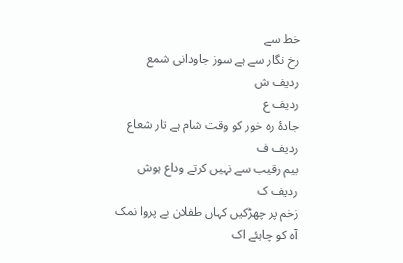خط سے
رخ نگار سے ہے سوز جاودانی شمع
ردیف ش
ردیف ع
جادۂ رہ خور کو وقت شام ہے تار شعاع
ردیف ف
بیم رقیب سے نہیں کرتے وداع ہوش
ردیف ک
زخم پر چھڑکیں کہاں طفلان بے پروا نمک
آہ کو چاہئے اک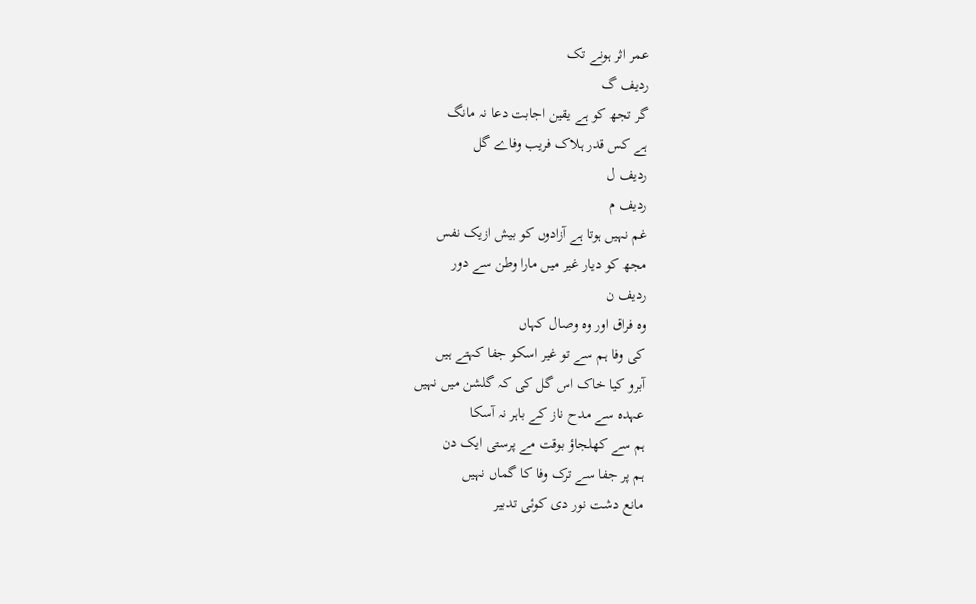عمر اثر ہونے تک
ردیف گ
گر تجھ کو ہے یقین اجابت دعا نہ مانگ
ہے کس قدر ہلاک فریب وفاے گل
ردیف ل
ردیف م
غم نہیں ہوتا ہے آزادوں کو بیش ازیک نفس
مجھ کو دیار غیر میں مارا وطن سے دور
ردیف ن
وہ فراق اور وہ وصال کہاں
کی وفا ہم سے تو غیر اسکو جفا کہتے ہیں
آبرو کیا خاک اس گل کی کہ گلشن میں نہیں
عہدہ سے مدح ناز کے باہر نہ آسکا
ہم سے کھلجاؤ بوقت مے پرستی ایک دن
ہم پر جفا سے ترک وفا کا گماں نہیں
مانع دشت نور دی کوئی تدبیر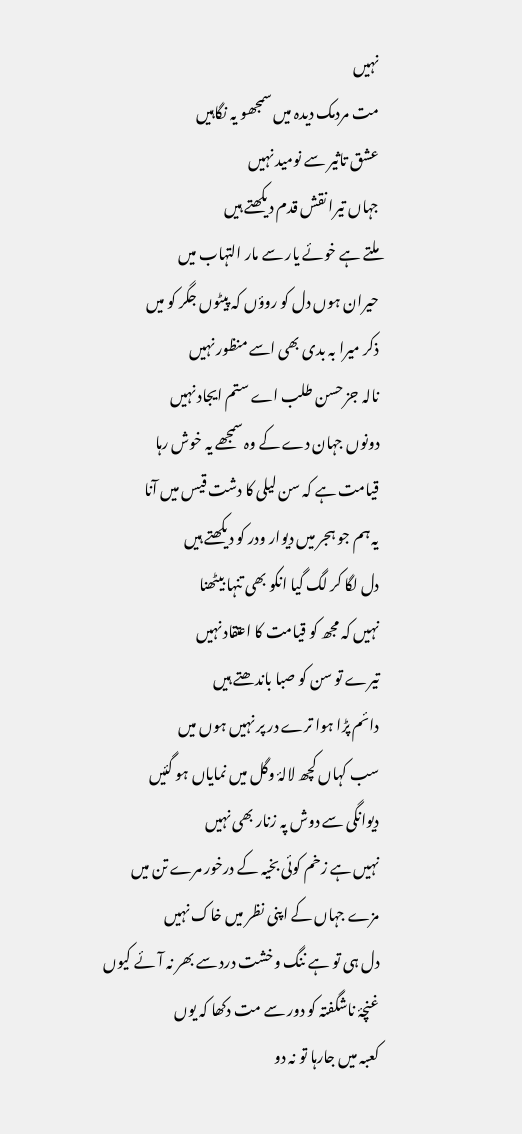نہیں
مت مردمک دیدہ میں سمجھو یہ نگاہیں
عشق تاثیر سے نومید نہیں
جہاں تیرا نقش قدم دیکھتے ہیں
ملتے ہے خوئے یار سے مار التہاب میں
حیران ہوں دل کو روؤں کہ پیٹوں جگر کو میں
ذکر میرا بہ بدی بھی اسے منظور نہیں
نالہ جز حسن طلب اے ستم ایجاد نہیں
دونوں جہان دے کے وہ سمجھے یہ خوش رہا
قیامت ہے کہ سن لیلی کا دشت قیس میں آنا
یہ ہم جو ہجر میں دیوار ودر کو دیکھتے ہیں
دل لگا کر لگ گیا انکو بھی تنہا بیٹھنا
نہیں کہ مجھ کو قیامت کا اعتقاد نہیں
تیرے تو سن کو صبا باندھتے ہیں
دائم پڑا ہوا ترے در پر نہیں ہوں میں
سب کہاں کچھ لالۂ وگل میں نمایاں ہو گئیں
دیوانگی سے دوش پہ زنار بھی نہیں
نہیں ہے زخم کوئی بخیہ کے درخور مرے تن میں
مزے جہاں کے اپنی نظر میں خاک نہیں
دل ہی تو ہے ننگ وخشت درد سے بھر نہ آئے کیوں
غنچۂ ناشگفتہ کو دور سے مت دکھا کہ یوں
کعبہ میں جارہا تو نہ دو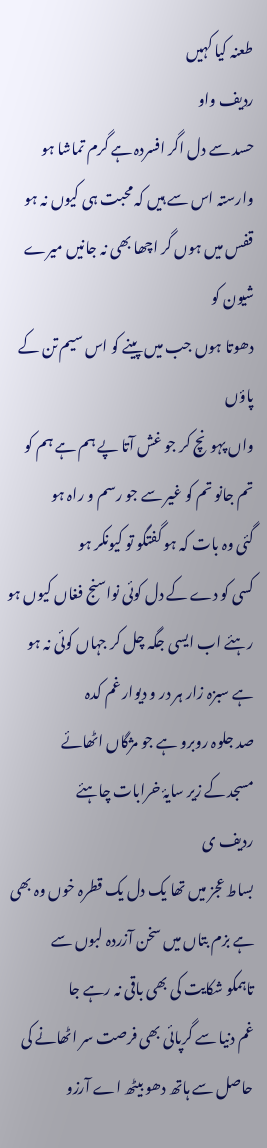طعنہ کیا کہیں
ردیف واو
حسد سے دل اگر افسردہ ہے گرم تماشا ہو
وارستہ اس سے ہیں کہ محبت ہی کیوں نہ ہو
قفس میں ہوں گر اچھا بھی نہ جانیں میرے شیون کو
دھوتا ہوں جب میں پینے کو اس سیم تن کے پاؤں
واں پہونچ کر جو غش آتا پے ہم ہے ہم کو
تم جانو تم کو غیر سے جو رسم و راہ ہو
گئی وہ بات کہ ہو گفتگو تو کیونکر ہو
کسی کو دے کے دل کوئی نواسنج فغاں کیوں ہو
رہئے اب ایسی جگہ چل کر جہاں کوئی نہ ہو
ہے سبزہ زار ہر در و دیوار غم کدہ
صد جلوہ روبرو ہے جو مژگاں اٹھائے
مسجد کے زیر سایۂ خرابات چاہئے
ردیف ی
بساط عجز میں تھا یک دل یک قطرہ خوں وہ بھی
ہے بزم بتاں میں سخن آزردہ لبوں سے
تاہمکو شکایت کی بھی باقی نہ رہے جا
غم دنیا سے گرپائی بھی فرصت سر اٹھانے کی
حاصل سے ہاتھ دھو بیٹھ اے آرزو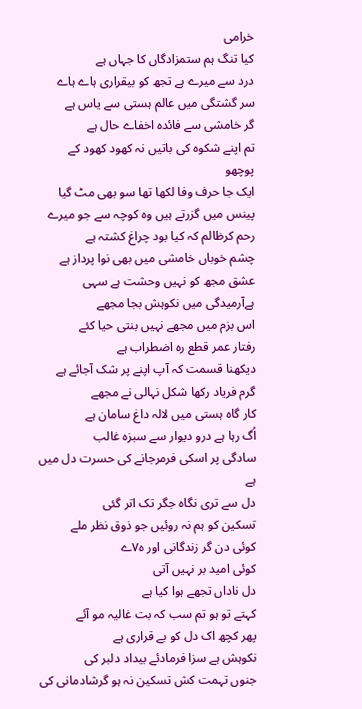خرامی
کیا تنگ ہم ستمزادگاں کا جہاں ہے
درد سے میرے ہے تجھ کو بیقراری ہاے ہاے
سر گشتگی میں عالم ہستی سے یاس ہے
گر خامشی سے فائدہ اخفاے حال ہے
تم اپنے شکوہ کی باتیں نہ کھود کھود کے پوچھو
ایک جا حرف وفا لکھا تھا سو بھی مٹ گیا
پینس میں گزرتے ہیں وہ کوچہ سے جو میرے
رحم کرظالم کہ کیا بود چراغ کشتہ ہے
چشم خوباں خامشی میں بھی نوا پرداز ہے
عشق مجھ کو نہیں وحشت ہے سہی
ہےآرمیدگی میں نکوہش بجا مجھے
اس بزم میں مجھے نہیں بنتی حیا کئے
رفتار عمر قطع رہ اضطراب ہے
دیکھنا قسمت کہ آپ اپنے پر شک آجائے ہے
گرم فریاد رکھا شکل نہالی نے مجھے
کار گاہ ہستی میں لالہ داغ سامان ہے
اُگ رہا ہے درو دیوار سے سبزہ غالب
سادگی پر اسکی فرمرجانے کی حسرت دل میں ہے
دل سے تری نگاہ جگر تک اتر گئی
تسکین کو ہم نہ روئیں جو ذوق نظر ملے
کوئی دن گر زندگانی اور ہ۷ے
کوئی امید بر نہیں آتی
دل ناداں تجھے ہوا کیا ہے
کہتے تو ہو تم سب کہ بت غالیہ مو آئے
پھر کچھ اک دل کو بے قراری ہے
نکوہش ہے سزا فرمادئے بیداد دلبر کی
جنوں تہمت کش تسکین نہ ہو گرشادمانی کی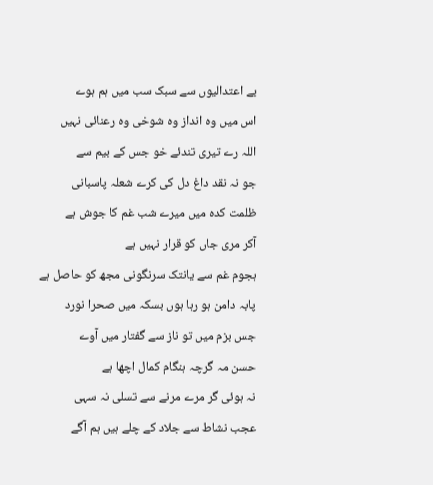بے اعتدالیوں سے سبک سب میں ہم ہوے
اس میں وہ انداز وہ شوخی وہ رعنائی نہیں
اللہ رے تیری تندئے خو جس کے بیم سے
جو نہ نقد داغ دل کی کرے شعلہ پاسبانی
ظلمت کدہ میں میرے شب غم کا جوش ہے
آکر مری جاں کو قرار نہیں ہے
ہجوم غم سے یانتک سرنگونی مجھ کو حاصل ہے
پابہ دامن ہو رہا ہوں بسکہ میں صحرا نورد
جس بزم میں تو ناز سے گفتار میں آوے
حسن مہ گرچہ ہنگام کمال اچھا ہے
نہ ہوئی گر مرے مرنے سے تسلی نہ سہی
عجب نشاط سے جلاد کے چلے ہیں ہم آگے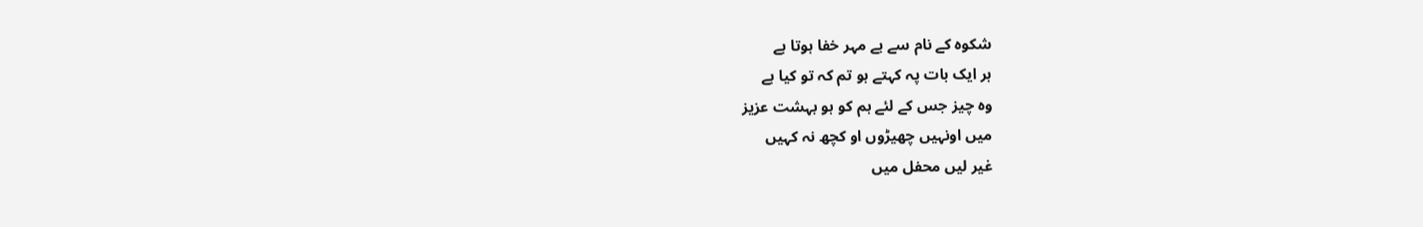شکوہ کے نام سے بے مہر خفا ہوتا ہے
ہر ایک بات پہ کہتے ہو تم کہ تو کیا ہے
وہ چیز جس کے لئے ہم کو ہو بہشت عزیز
میں اونہیں چھیڑوں او کچھ نہ کہیں
غیر لیں محفل میں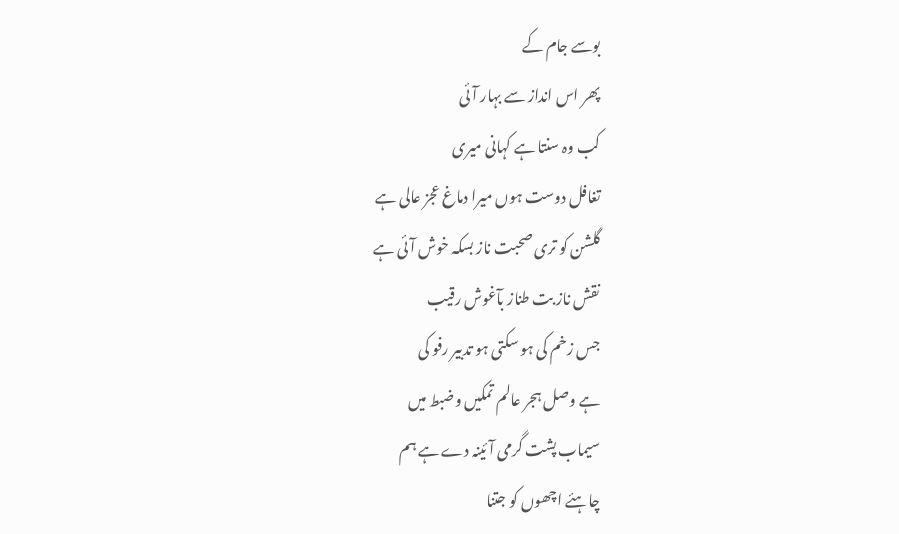بوسے جام کے
پھر اس انداز سے بہار آئی
کب وہ سنتا ہے کہانی میری
تغافل دوست ہوں میرا دماغ عجز عالی ہے
گلشن کو تری صحبت ناز بسکہ خوش آئی ہے
نقش ناز بت طناز بآغوش رقیب
جس زخم کی ہو سکتی ہو تدبیر رفو کی
ہے وصل ہجر عالم تمکیں وضبط میں
سیماب پشت گرمی آئینہ دے ہے ہم
چاہئے اچھوں کو جتنا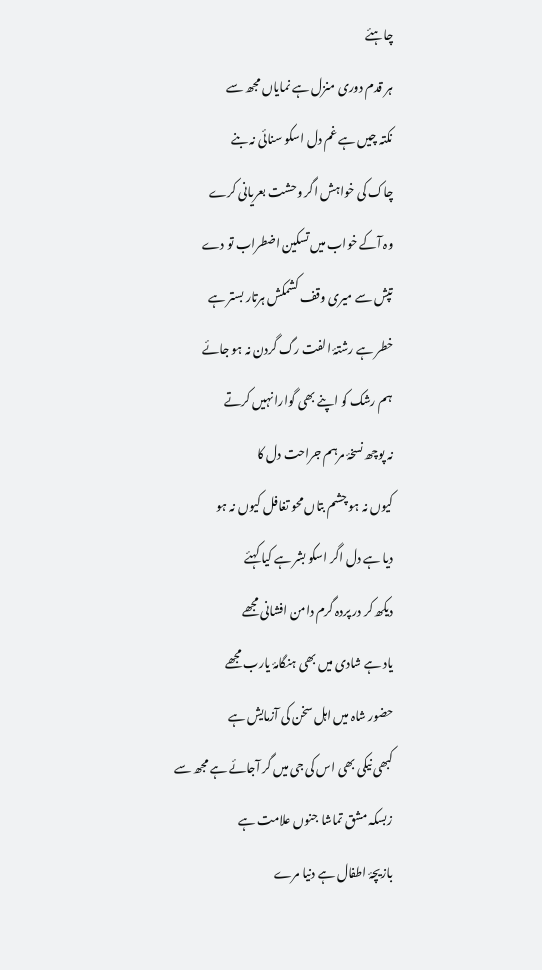چاہئے
ہر قدم دوری منزل ہے نمایاں مجھ سے
نکتہ چیں ہے غم دل اسکو سنائی نہ بنے
چاک کی خواہش اگر وحشت بعریانی کرے
وہ آکے خواب میں تسکین اضطراب تو دے
تپش سے میری وقف کشمکش ہرتار بستر ہے
خطر ہے رشتۂ الفت رگ گردن نہ ہو جائے
ہم رشک کو اپنے بھی گوارا نہیں کرتے
نہ پوچھ نسخۂ مرہم جراحت دل کا
کیوں نہ ہو چشم بتاں محو تغافل کیوں نہ ہو
دیا ہے دل اگر اسکو بشر ہے کیا کہئے
دیکھ کر در پردہ گرم دامن افشانی مجھے
یاد ہے شادی میں بھی ہنگامۂ یارب مجھے
حضور شاہ میں اہل سخن کی آزمایش ہے
کبھی نیکی بھی اس کی جی میں گر آجائے ہے مجھ سے
زبسکہ مشق تماشا جنوں علامت ہے
بازیچۂ اطفال ہے دنیا مرے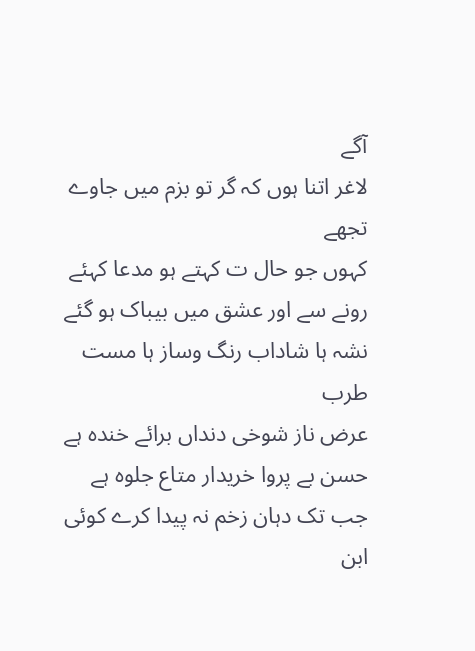آگے
لاغر اتنا ہوں کہ گر تو بزم میں جاوے تجھے
کہوں جو حال ت کہتے ہو مدعا کہئے
رونے سے اور عشق میں بیباک ہو گئے
نشہ ہا شاداب رنگ وساز ہا مست طرب
عرض ناز شوخی دنداں برائے خندہ ہے
حسن بے پروا خریدار متاع جلوہ ہے
جب تک دہان زخم نہ پیدا کرے کوئی
ابن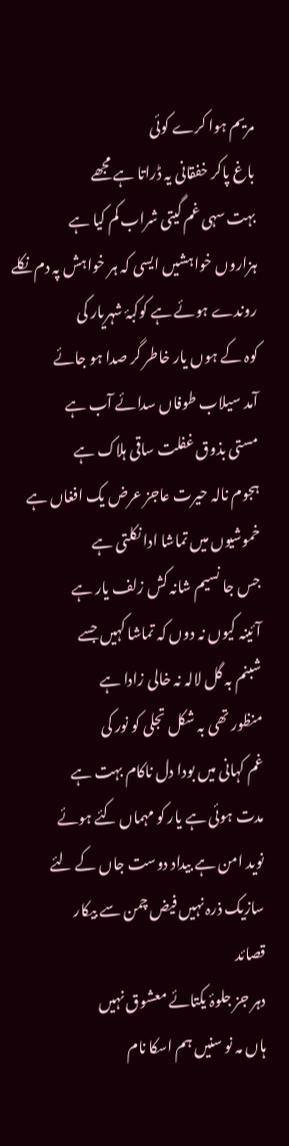مریم ہوا کرے کوئی
باغ پاکر خفقانی یہ ڈراتا ہے مجھے
بہت سہی غم گیتی شراب کم کیا ہے
ہزاروں خواہشیں ایسی کہ ہر خواہش پہ دم نکلے
روندے ہوئے ہے کوکبۂ شہریار کی
کوہ کے ہوں یار خاطر گر صدا ہو جائے
آمد سیلاب طوفاں سدائے آب ہے
مستی بذوق غفلت ساقی ہلاک ہے
ہجوم نالہ حیرت عاجز عرض یک افغاں ہے
خموشیوں میں تماشا ادا نکلتی ہے
جس جا نسیم شانہ کش زلف یار ہے
آئینہ کیوں نہ دوں کہ تماشا کہیں جسے
شبنم بہ گل لالہ نہ خالی زادا ہے
منظور تھی بہ شکل تجلی کو نور کی
غم کہانی میں بودا دل ناکام بہت ہے
مدت ہوئی ہے یار کو مہماں کئے ہوئے
نوید امن ہے بیداد دوست جاں کے لئے
سازیک ذرہ نہیں فیض چمن سے بیکار
قصائد
دہر جز جلوۂ یکتائے معشوق نہیں
ہاں مہ نو سنیں ہم اسکا نام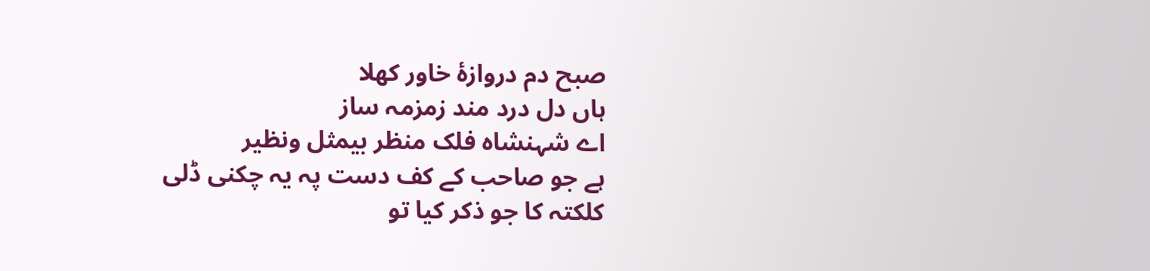صبح دم دروازۂ خاور کھلا
ہاں دل درد مند زمزمہ ساز
اے شہنشاہ فلک منظر بیمثل ونظیر
ہے جو صاحب کے کف دست پہ یہ چکنی ڈلی
کلکتہ کا جو ذکر کیا تو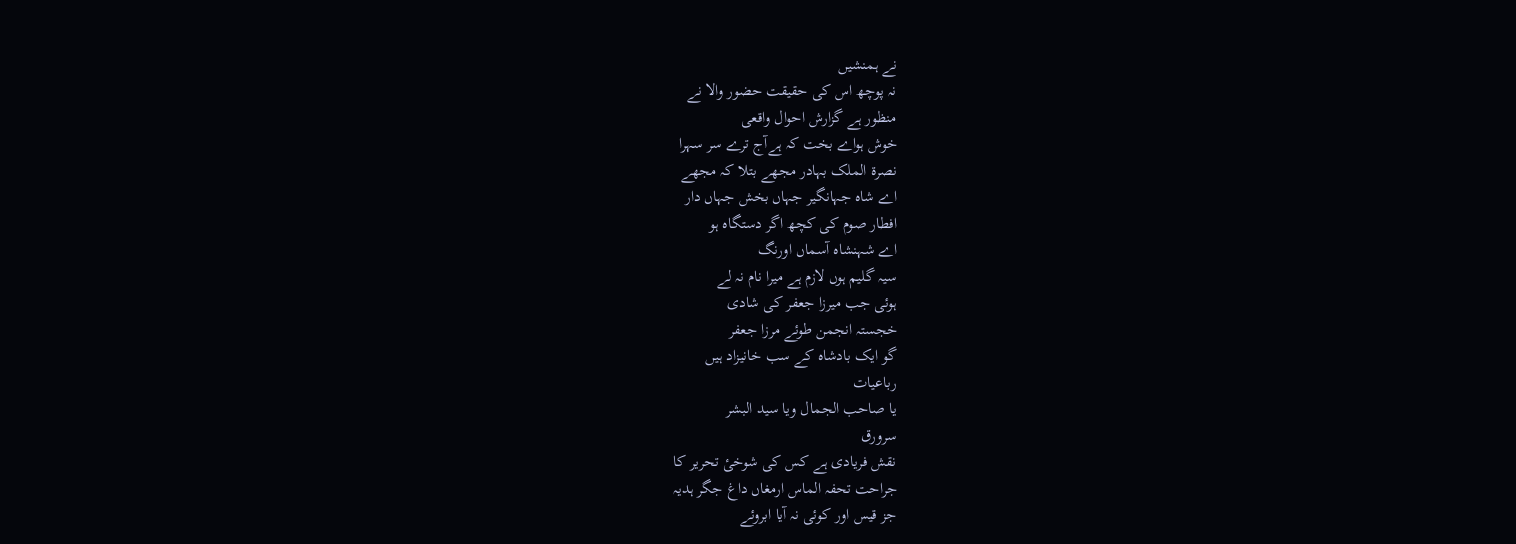نے ہمنشیں
نہ پوچھ اس کی حقیقت حضور والا نے
منظور ہے گزارش احوال واقعی
خوش ہواے بخت کہ ہےآج ترے سر سہرا
نصرۃ الملک بہادر مجھے بتلا کہ مجھے
اے شاہ جہانگیر جہاں بخش جہاں دار
افطار صوم کی کچھ اگر دستگاہ ہو
اے شہنشاہ آسماں اورنگ
سیہ گلیم ہوں لازم ہے میرا نام نہ لے
ہوئی جب میرزا جعفر کی شادی
خجستہ انجمن طوئے مرزا جعفر
گو ایک بادشاہ کے سب خانیزاد ہیں
رباعیات
یا صاحب الجمال ویا سید البشر
سرورق
نقش فریادی ہے کس کی شوخیٔ تحریر کا
جراحت تحفہ الماس ارمغاں داغ جگر ہدیہ
جز قیس اور کوئی نہ آیا ابروئے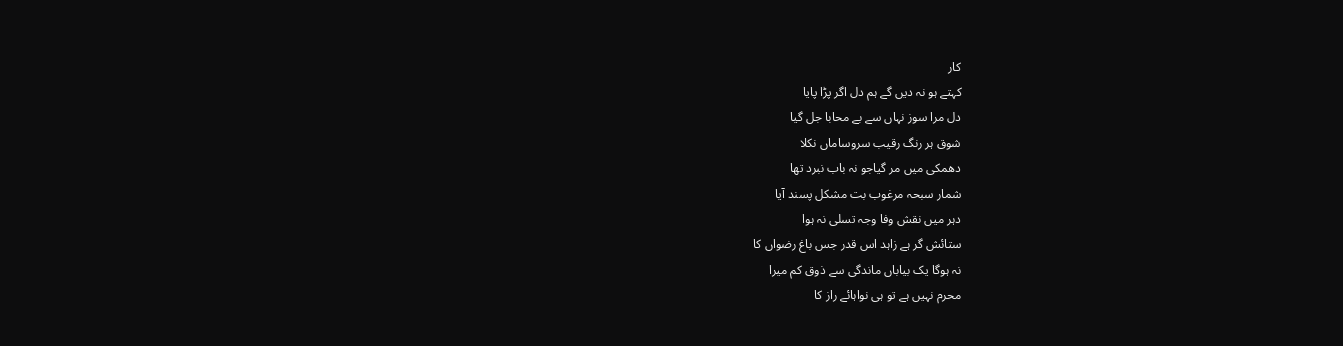کار
کہتے ہو نہ دیں گے ہم دل اگر پڑا پایا
دل مرا سوز نہاں سے بے محابا جل گیا
شوق ہر رنگ رقیب سروساماں نکلا
دھمکی میں مر گیاجو نہ باب نبرد تھا
شمار سبحہ مرغوب بت مشکل پسند آیا
دہر میں نقش وفا وجہ تسلی نہ ہوا
ستائش گر ہے زاہد اس قدر جس باغ رضواں کا
نہ ہوگا یک بیاباں ماندگی سے ذوق کم میرا
محرم نہیں ہے تو ہی نواہائے راز کا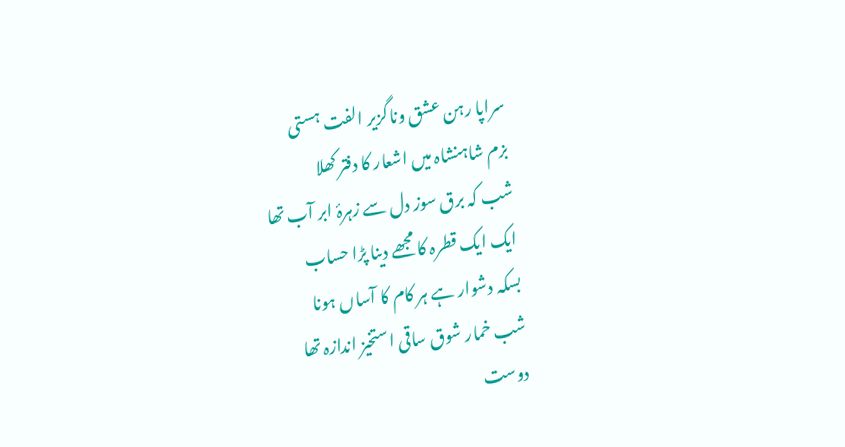سراپا رہن عشق وناگزیر الفت ہستی
بزم شاہنشاہ میں اشعار کا دفتر کھلا
شب کہ برق سوز دل سے زہرۂ ابر آب تھا
ایک ایک قطرہ کا مجھے دینا پڑا حساب
بسکہ دشوار ہے ہر کام کا آساں ہونا
شب خمار شوق ساقی استخیز اندازہ تھا
دوست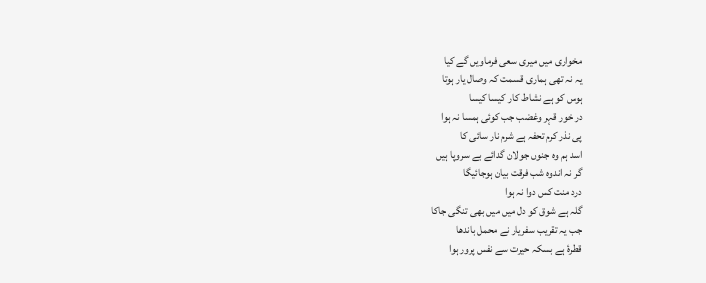مخواری میں میری سعی فرماویں گے کیا
یہ نہ تھی ہماری قسمت کہ وصال یار ہوتا
ہوس کو ہے نشاط کار کیسا کیسا
در خور قہر وغضب جب کوئی ہمسا نہ ہوا
پی نذر کرم تحفہ ہے شرم نار سائی کا
اسد ہم وہ جنوں جولان گدائے بے سروپا ہیں
گر نہ اندوہ شب فرقت بیان ہوجائیگا
درد منت کس دوا نہ ہوا
گلہ ہے شوق کو دل میں میں بھی تنگی جاکا
جب یہ تقریب سفریار نے محمل باندھا
قطرۂ ہے بسکہ حیرت سے نفس پرور ہوا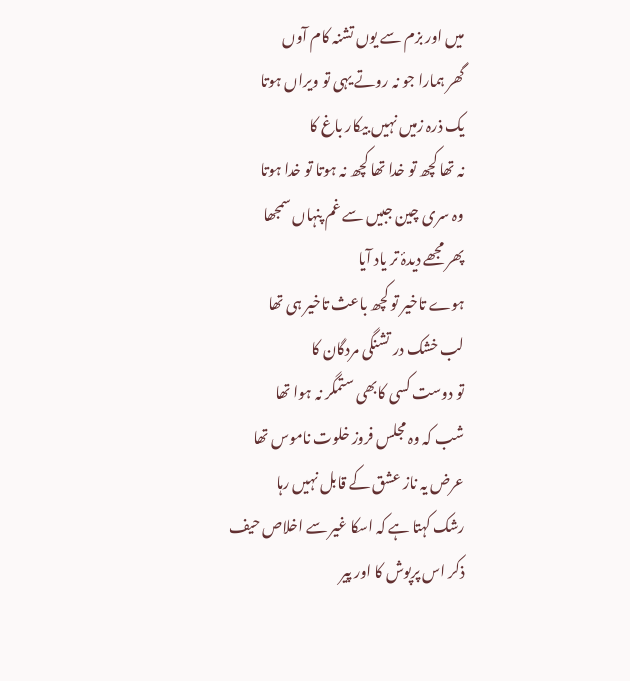میں اور بزم سے یوں تشنہ کام آوں
گھر ہمارا جو نہ روتے یہی تو ویراں ہوتا
یک ذرہ زمیں نہیں بیکار باغ کا
نہ تھا کچھ تو خدا تھا کچھ نہ ہوتا تو خدا ہوتا
وہ سری چین جبیں سے غم پنہاں سمجھا
پھر مجھے دیدۂ تر یاد آیا
ہوے تاخیر تو کچھ باعث تاخیر ہی تھا
لب خشک در تشنگی مردگان کا
تو دوست کسی کابھی ستمگر نہ ہوا تھا
شب کہ وہ مجلس فروز خلوت ناموس تھا
عرض یہ ناز عشق کے قابل نہیں رہا
رشک کہتا ہے کہ اسکا غیر سے اخلاص حیف
ذکر اس پرپوش کا اور پیر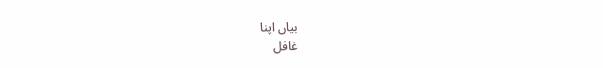بیاں اپنا
غافل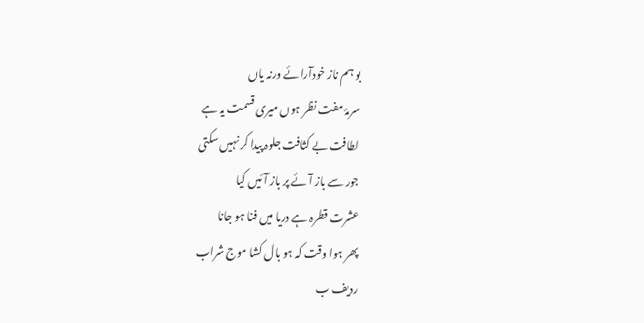بو ہم ناز خودآرائے ورنہ یاں
سرمۂ مفت نظر ہوں میری قسمت یہ ہے
لطافت بے کثافت جلوہ پیدا کر نہیں سکتی
جور سے باز آئے پر باز آئیں کیا
عشرت قطرہ ہے دریا میں فنا ہو جانا
پھر ہوا وقت کہ ہو بال کشا موج شراب
ردیف ب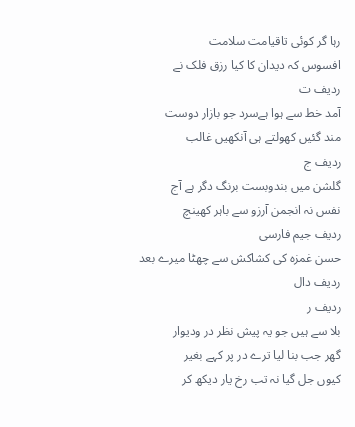رہا گر کوئی تاقیامت سلامت
افسوس کہ دیدان کا کیا رزق فلک نے
ردیف ت
آمد خط سے ہوا ہےسرد جو بازار دوست
مند گئیں کھولتے ہی آنکھیں غالب
ردیف ج
گلشن میں بندوبست برنگ دگر ہے آج
نفس نہ انجمن آرزو سے باہر کھینچ
ردیف جیم فارسی
حسن غمزہ کی کشاکش سے چھٹا میرے بعد
ردیف دال
ردیف ر
بلا سے ہیں جو یہ پیش نظر در ودیوار
گھر جب بنا لیا ترے در پر کہے بغیر
کیوں جل گیا نہ تب رخ یار دیکھ کر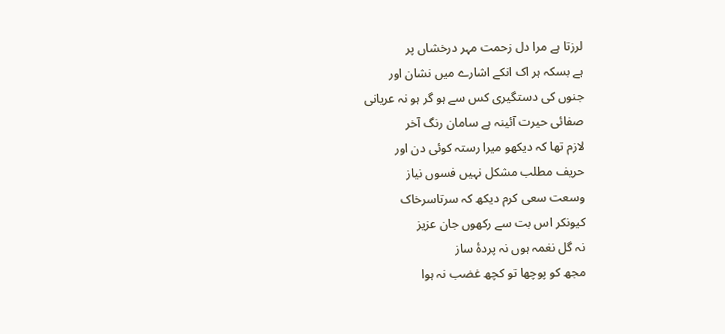لرزتا ہے مرا دل زحمت مہر درخشاں پر
ہے بسکہ ہر اک انکے اشارے میں نشان اور
جنوں کی دستگیری کس سے ہو گر ہو نہ عریانی
صفائی حیرت آئینہ ہے سامان رنگ آخر
لازم تھا کہ دیکھو میرا رستہ کوئی دن اور
حریف مطلب مشکل نہیں فسوں نیاز
وسعت سعی کرم دیکھ کہ سرتاسرخاک
کیونکر اس بت سے رکھوں جان عزیز
نہ گل نغمہ ہوں نہ پردۂ ساز
مجھ کو پوچھا تو کچھ غضب نہ ہوا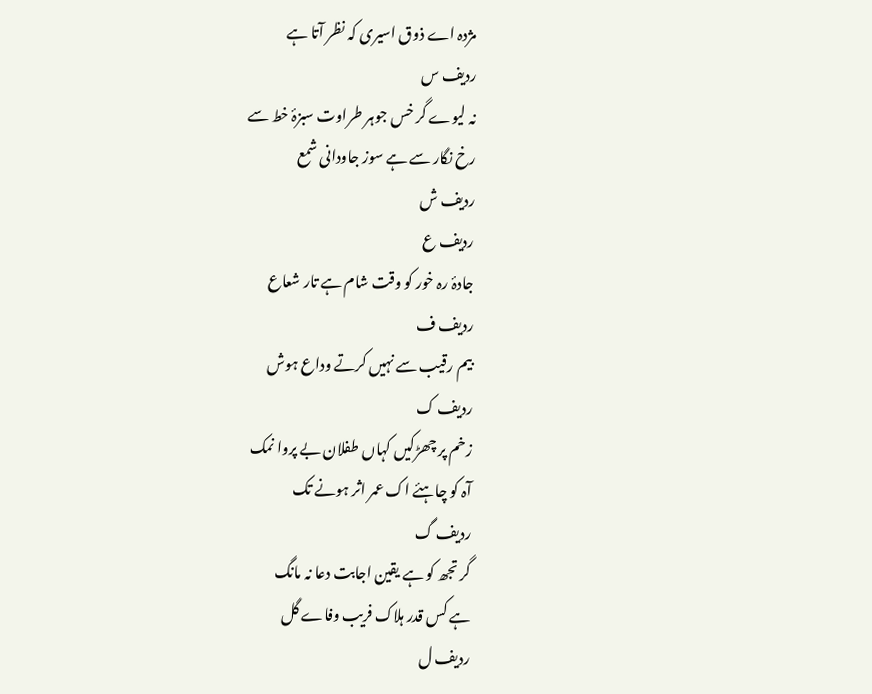مژدہ اے ذوق اسیری کہ نظر آتا ہے
ردیف س
نہ لیوے گر خس جوہر طراوت سبزۂ خط سے
رخ نگار سے ہے سوز جاودانی شمع
ردیف ش
ردیف ع
جادۂ رہ خور کو وقت شام ہے تار شعاع
ردیف ف
بیم رقیب سے نہیں کرتے وداع ہوش
ردیف ک
زخم پر چھڑکیں کہاں طفلان بے پروا نمک
آہ کو چاہئے اک عمر اثر ہونے تک
ردیف گ
گر تجھ کو ہے یقین اجابت دعا نہ مانگ
ہے کس قدر ہلاک فریب وفاے گل
ردیف ل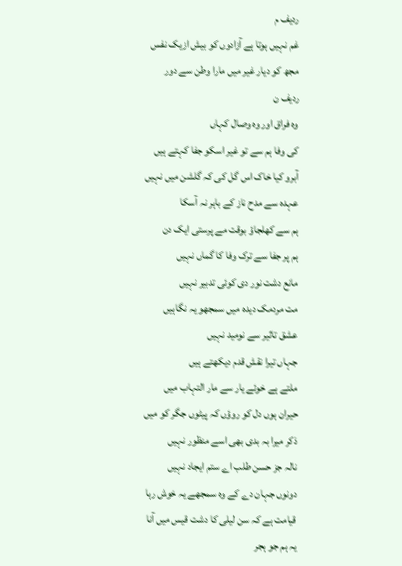ردیف م
غم نہیں ہوتا ہے آزادوں کو بیش ازیک نفس
مجھ کو دیار غیر میں مارا وطن سے دور
ردیف ن
وہ فراق اور وہ وصال کہاں
کی وفا ہم سے تو غیر اسکو جفا کہتے ہیں
آبرو کیا خاک اس گل کی کہ گلشن میں نہیں
عہدہ سے مدح ناز کے باہر نہ آسکا
ہم سے کھلجاؤ بوقت مے پرستی ایک دن
ہم پر جفا سے ترک وفا کا گماں نہیں
مانع دشت نور دی کوئی تدبیر نہیں
مت مردمک دیدہ میں سمجھو یہ نگاہیں
عشق تاثیر سے نومید نہیں
جہاں تیرا نقش قدم دیکھتے ہیں
ملتے ہے خوئے یار سے مار التہاب میں
حیران ہوں دل کو روؤں کہ پیٹوں جگر کو میں
ذکر میرا بہ بدی بھی اسے منظور نہیں
نالہ جز حسن طلب اے ستم ایجاد نہیں
دونوں جہان دے کے وہ سمجھے یہ خوش رہا
قیامت ہے کہ سن لیلی کا دشت قیس میں آنا
یہ ہم جو ہجر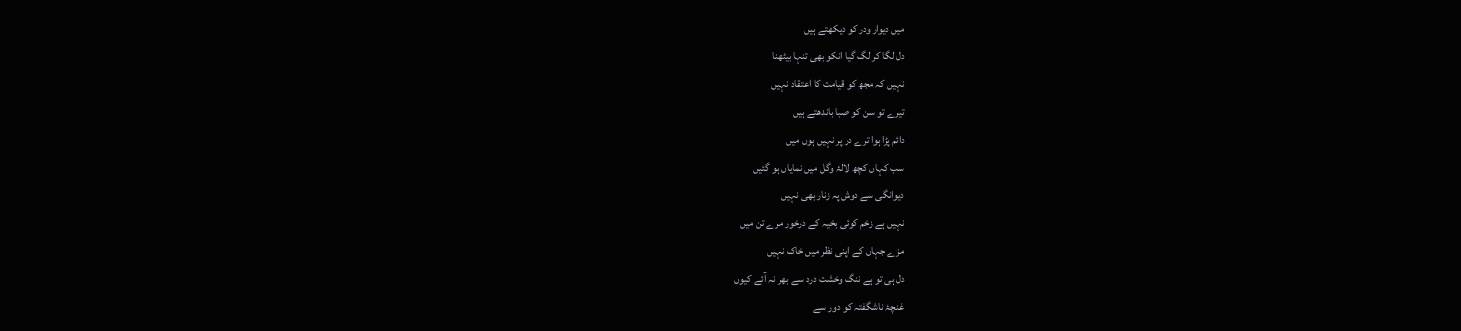میں دیوار ودر کو دیکھتے ہیں
دل لگا کر لگ گیا انکو بھی تنہا بیٹھنا
نہیں کہ مجھ کو قیامت کا اعتقاد نہیں
تیرے تو سن کو صبا باندھتے ہیں
دائم پڑا ہوا ترے در پر نہیں ہوں میں
سب کہاں کچھ لالۂ وگل میں نمایاں ہو گئیں
دیوانگی سے دوش پہ زنار بھی نہیں
نہیں ہے زخم کوئی بخیہ کے درخور مرے تن میں
مزے جہاں کے اپنی نظر میں خاک نہیں
دل ہی تو ہے ننگ وخشت درد سے بھر نہ آئے کیوں
غنچۂ ناشگفتہ کو دور سے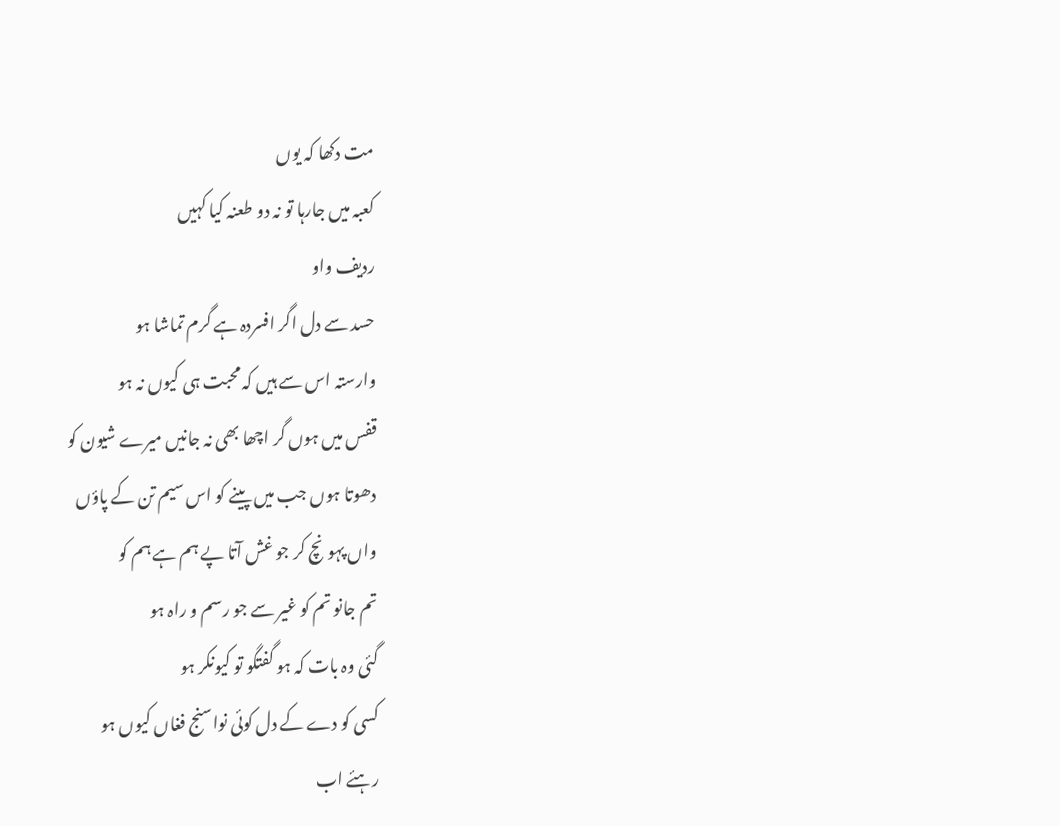مت دکھا کہ یوں
کعبہ میں جارہا تو نہ دو طعنہ کیا کہیں
ردیف واو
حسد سے دل اگر افسردہ ہے گرم تماشا ہو
وارستہ اس سے ہیں کہ محبت ہی کیوں نہ ہو
قفس میں ہوں گر اچھا بھی نہ جانیں میرے شیون کو
دھوتا ہوں جب میں پینے کو اس سیم تن کے پاؤں
واں پہونچ کر جو غش آتا پے ہم ہے ہم کو
تم جانو تم کو غیر سے جو رسم و راہ ہو
گئی وہ بات کہ ہو گفتگو تو کیونکر ہو
کسی کو دے کے دل کوئی نواسنج فغاں کیوں ہو
رہئے اب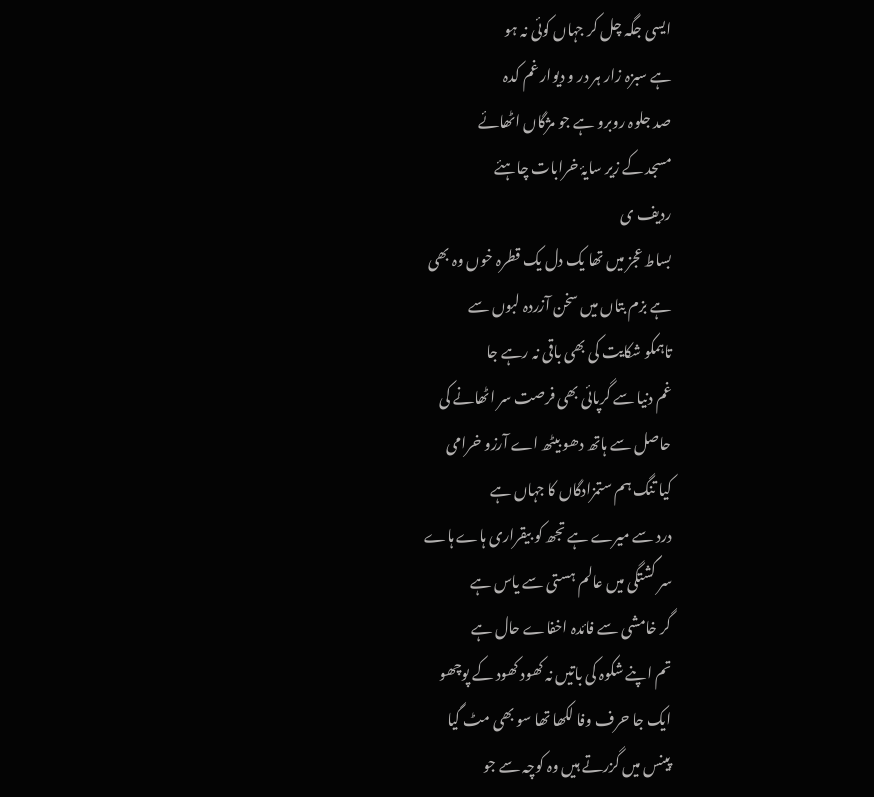ایسی جگہ چل کر جہاں کوئی نہ ہو
ہے سبزہ زار ہر در و دیوار غم کدہ
صد جلوہ روبرو ہے جو مژگاں اٹھائے
مسجد کے زیر سایۂ خرابات چاہئے
ردیف ی
بساط عجز میں تھا یک دل یک قطرہ خوں وہ بھی
ہے بزم بتاں میں سخن آزردہ لبوں سے
تاہمکو شکایت کی بھی باقی نہ رہے جا
غم دنیا سے گرپائی بھی فرصت سر اٹھانے کی
حاصل سے ہاتھ دھو بیٹھ اے آرزو خرامی
کیا تنگ ہم ستمزادگاں کا جہاں ہے
درد سے میرے ہے تجھ کو بیقراری ہاے ہاے
سر گشتگی میں عالم ہستی سے یاس ہے
گر خامشی سے فائدہ اخفاے حال ہے
تم اپنے شکوہ کی باتیں نہ کھود کھود کے پوچھو
ایک جا حرف وفا لکھا تھا سو بھی مٹ گیا
پینس میں گزرتے ہیں وہ کوچہ سے جو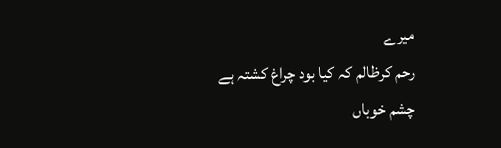میرے
رحم کرظالم کہ کیا بود چراغ کشتہ ہے
چشم خوباں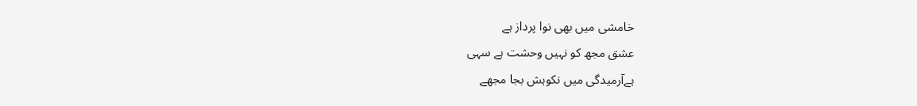خامشی میں بھی نوا پرداز ہے
عشق مجھ کو نہیں وحشت ہے سہی
ہےآرمیدگی میں نکوہش بجا مجھے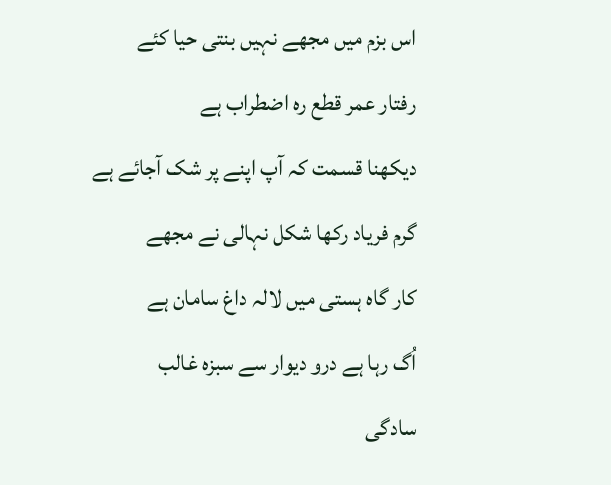اس بزم میں مجھے نہیں بنتی حیا کئے
رفتار عمر قطع رہ اضطراب ہے
دیکھنا قسمت کہ آپ اپنے پر شک آجائے ہے
گرم فریاد رکھا شکل نہالی نے مجھے
کار گاہ ہستی میں لالہ داغ سامان ہے
اُگ رہا ہے درو دیوار سے سبزہ غالب
سادگی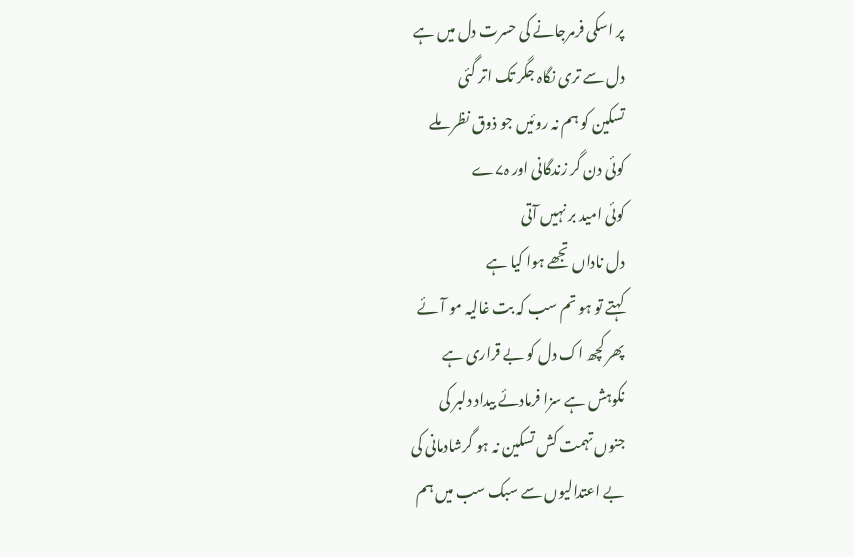پر اسکی فرمرجانے کی حسرت دل میں ہے
دل سے تری نگاہ جگر تک اتر گئی
تسکین کو ہم نہ روئیں جو ذوق نظر ملے
کوئی دن گر زندگانی اور ہ۷ے
کوئی امید بر نہیں آتی
دل ناداں تجھے ہوا کیا ہے
کہتے تو ہو تم سب کہ بت غالیہ مو آئے
پھر کچھ اک دل کو بے قراری ہے
نکوہش ہے سزا فرمادئے بیداد دلبر کی
جنوں تہمت کش تسکین نہ ہو گرشادمانی کی
بے اعتدالیوں سے سبک سب میں ہم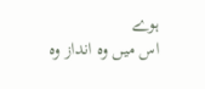ہوے
اس میں وہ انداز وہ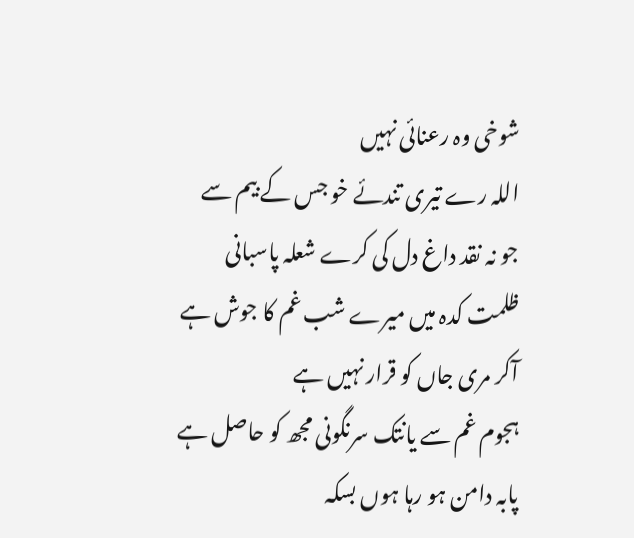شوخی وہ رعنائی نہیں
اللہ رے تیری تندئے خو جس کے بیم سے
جو نہ نقد داغ دل کی کرے شعلہ پاسبانی
ظلمت کدہ میں میرے شب غم کا جوش ہے
آکر مری جاں کو قرار نہیں ہے
ہجوم غم سے یانتک سرنگونی مجھ کو حاصل ہے
پابہ دامن ہو رہا ہوں بسکہ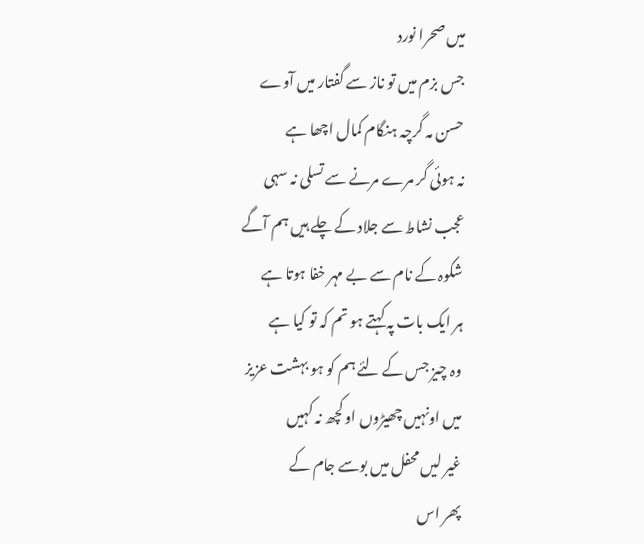میں صحرا نورد
جس بزم میں تو ناز سے گفتار میں آوے
حسن مہ گرچہ ہنگام کمال اچھا ہے
نہ ہوئی گر مرے مرنے سے تسلی نہ سہی
عجب نشاط سے جلاد کے چلے ہیں ہم آگے
شکوہ کے نام سے بے مہر خفا ہوتا ہے
ہر ایک بات پہ کہتے ہو تم کہ تو کیا ہے
وہ چیز جس کے لئے ہم کو ہو بہشت عزیز
میں اونہیں چھیڑوں او کچھ نہ کہیں
غیر لیں محفل میں بوسے جام کے
پھر اس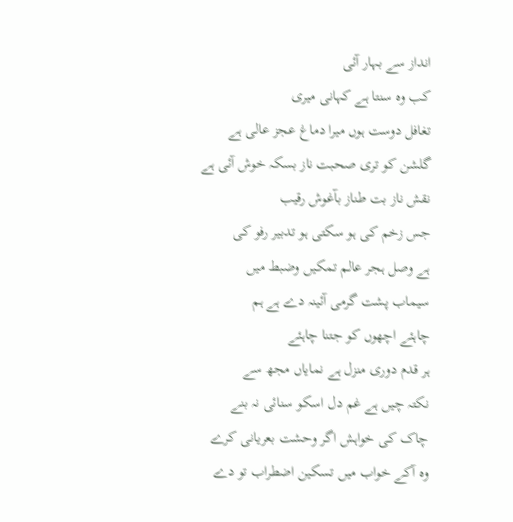انداز سے بہار آئی
کب وہ سنتا ہے کہانی میری
تغافل دوست ہوں میرا دماغ عجز عالی ہے
گلشن کو تری صحبت ناز بسکہ خوش آئی ہے
نقش ناز بت طناز بآغوش رقیب
جس زخم کی ہو سکتی ہو تدبیر رفو کی
ہے وصل ہجر عالم تمکیں وضبط میں
سیماب پشت گرمی آئینہ دے ہے ہم
چاہئے اچھوں کو جتنا چاہئے
ہر قدم دوری منزل ہے نمایاں مجھ سے
نکتہ چیں ہے غم دل اسکو سنائی نہ بنے
چاک کی خواہش اگر وحشت بعریانی کرے
وہ آکے خواب میں تسکین اضطراب تو دے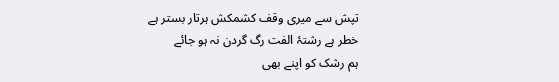تپش سے میری وقف کشمکش ہرتار بستر ہے
خطر ہے رشتۂ الفت رگ گردن نہ ہو جائے
ہم رشک کو اپنے بھی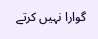گوارا نہیں کرتے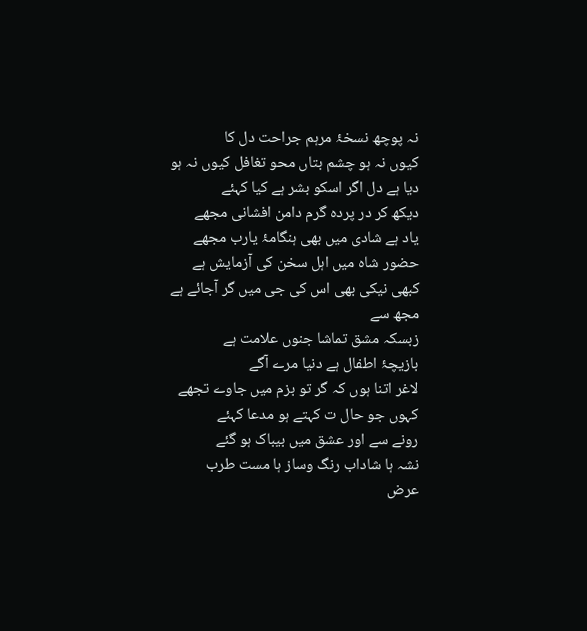نہ پوچھ نسخۂ مرہم جراحت دل کا
کیوں نہ ہو چشم بتاں محو تغافل کیوں نہ ہو
دیا ہے دل اگر اسکو بشر ہے کیا کہئے
دیکھ کر در پردہ گرم دامن افشانی مجھے
یاد ہے شادی میں بھی ہنگامۂ یارب مجھے
حضور شاہ میں اہل سخن کی آزمایش ہے
کبھی نیکی بھی اس کی جی میں گر آجائے ہے مجھ سے
زبسکہ مشق تماشا جنوں علامت ہے
بازیچۂ اطفال ہے دنیا مرے آگے
لاغر اتنا ہوں کہ گر تو بزم میں جاوے تجھے
کہوں جو حال ت کہتے ہو مدعا کہئے
رونے سے اور عشق میں بیباک ہو گئے
نشہ ہا شاداب رنگ وساز ہا مست طرب
عرض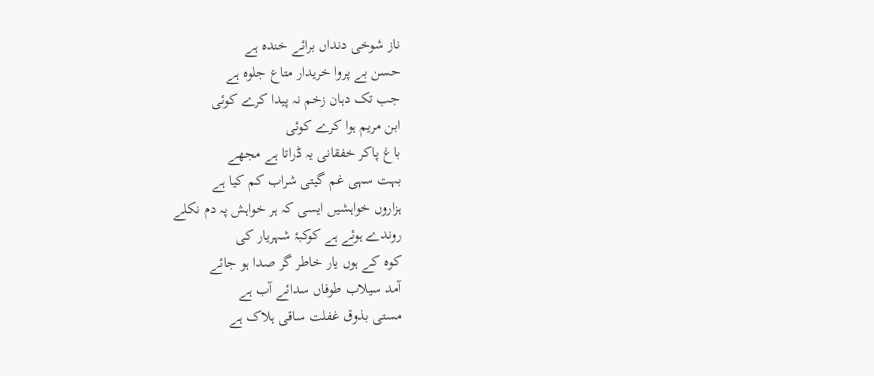ناز شوخی دنداں برائے خندہ ہے
حسن بے پروا خریدار متاع جلوہ ہے
جب تک دہان زخم نہ پیدا کرے کوئی
ابن مریم ہوا کرے کوئی
باغ پاکر خفقانی یہ ڈراتا ہے مجھے
بہت سہی غم گیتی شراب کم کیا ہے
ہزاروں خواہشیں ایسی کہ ہر خواہش پہ دم نکلے
روندے ہوئے ہے کوکبۂ شہریار کی
کوہ کے ہوں یار خاطر گر صدا ہو جائے
آمد سیلاب طوفاں سدائے آب ہے
مستی بذوق غفلت ساقی ہلاک ہے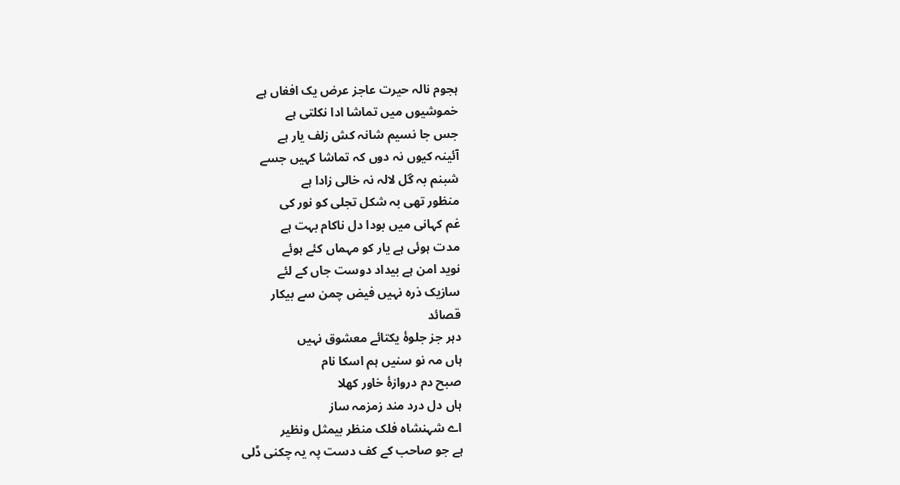ہجوم نالہ حیرت عاجز عرض یک افغاں ہے
خموشیوں میں تماشا ادا نکلتی ہے
جس جا نسیم شانہ کش زلف یار ہے
آئینہ کیوں نہ دوں کہ تماشا کہیں جسے
شبنم بہ گل لالہ نہ خالی زادا ہے
منظور تھی بہ شکل تجلی کو نور کی
غم کہانی میں بودا دل ناکام بہت ہے
مدت ہوئی ہے یار کو مہماں کئے ہوئے
نوید امن ہے بیداد دوست جاں کے لئے
سازیک ذرہ نہیں فیض چمن سے بیکار
قصائد
دہر جز جلوۂ یکتائے معشوق نہیں
ہاں مہ نو سنیں ہم اسکا نام
صبح دم دروازۂ خاور کھلا
ہاں دل درد مند زمزمہ ساز
اے شہنشاہ فلک منظر بیمثل ونظیر
ہے جو صاحب کے کف دست پہ یہ چکنی ڈلی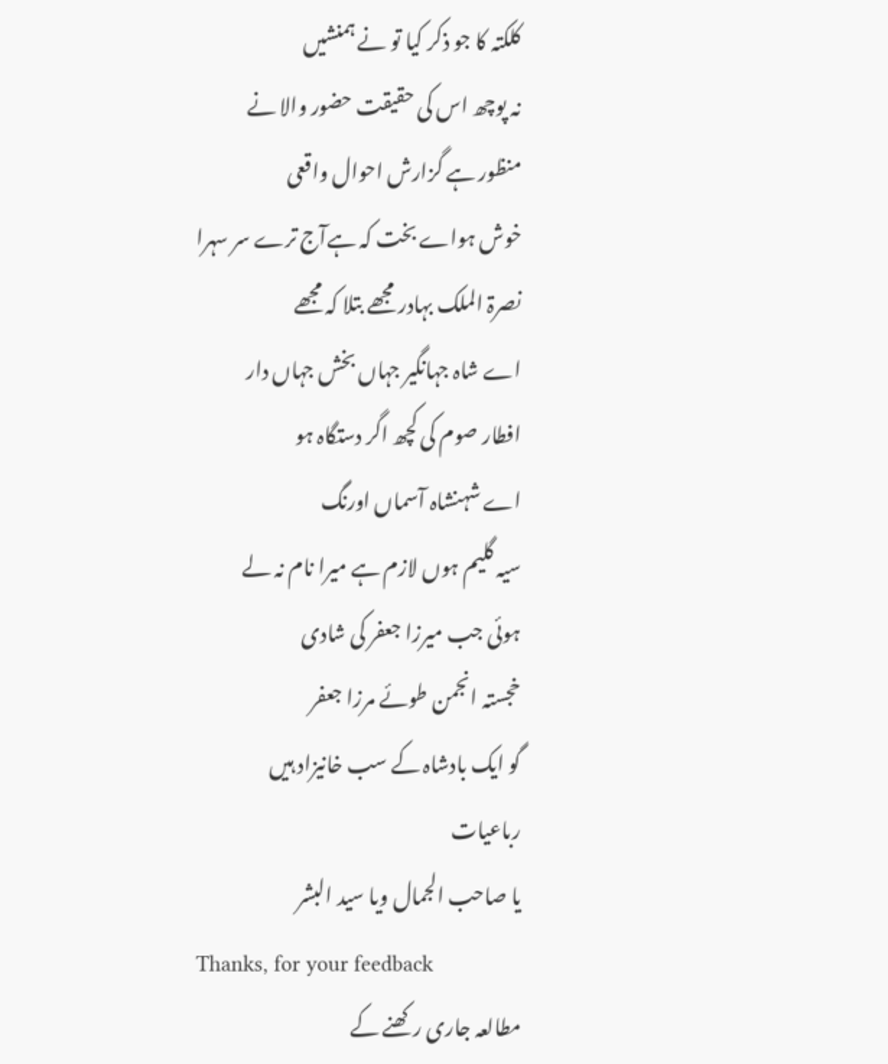کلکتہ کا جو ذکر کیا تو نے ہمنشیں
نہ پوچھ اس کی حقیقت حضور والا نے
منظور ہے گزارش احوال واقعی
خوش ہواے بخت کہ ہےآج ترے سر سہرا
نصرۃ الملک بہادر مجھے بتلا کہ مجھے
اے شاہ جہانگیر جہاں بخش جہاں دار
افطار صوم کی کچھ اگر دستگاہ ہو
اے شہنشاہ آسماں اورنگ
سیہ گلیم ہوں لازم ہے میرا نام نہ لے
ہوئی جب میرزا جعفر کی شادی
خجستہ انجمن طوئے مرزا جعفر
گو ایک بادشاہ کے سب خانیزاد ہیں
رباعیات
یا صاحب الجمال ویا سید البشر
Thanks, for your feedback
مطالعہ جاری رکھنے کے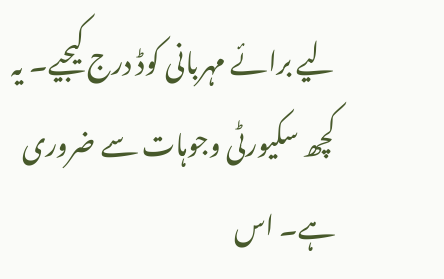لیے برائے مہربانی کوڈ درج کیجیے۔ یہ کچھ سکیورٹی وجوہات سے ضروری ہے۔ اس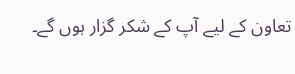تعاون کے لیے آپ کے شکر گزار ہوں گے۔